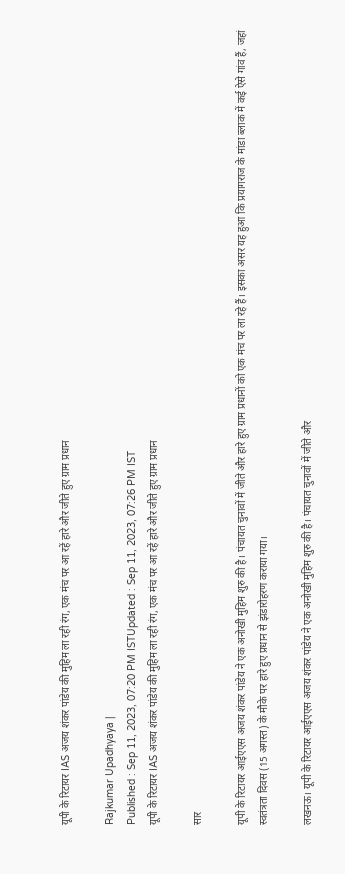यूपी के रिटायर IAS अजय शंकर पांडेय की मुहिम ला रही रंग, एक मंच पर आ रहें हारे और जीते हुए ग्राम प्रधान

Rajkumar Upadhyaya |
Published : Sep 11, 2023, 07:20 PM ISTUpdated : Sep 11, 2023, 07:26 PM IST
यूपी के रिटायर IAS अजय शंकर पांडेय की मुहिम ला रही रंग, एक मंच पर आ रहें हारे और जीते हुए ग्राम प्रधान

सार

यूपी के रिटायर आईएएस अजय शंकर पांडेय ने एक अनोखी मुहिम शुरु की है। पंचायत चुनावों में जीते और हारे हुए ग्राम प्रधानों को एक मंच पर ला रहे हैं। इसका असर यह हुआ कि प्रयागराज के मांडा ब्लाक में कई ऐसे गांव हैं, जहां स्वतंत्रता दिवस (15 अगस्त) के मौके पर हारे हुए प्रधान से झंडारोहरण कराया गया।

लखनऊ। यूपी के रिटायर आईएएस अजय शंकर पांडेय ने एक अनोखी मुहिम शुरु की है। पंचायत चुनावों में जीते और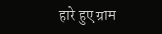हारे हुए ग्राम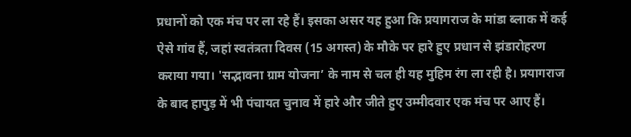प्रधानों को एक मंच पर ला रहे हैं। इसका असर यह हुआ कि प्रयागराज के मांडा ब्लाक में कई ऐसे गांव हैं, जहां स्वतंत्रता दिवस (15 अगस्त) के मौके पर हारे हुए प्रधान से झंडारोहरण कराया गया। 'सद्भावना ग्राम योजना’ के नाम से चल ही यह मुहिम रंग ला रही है। प्रयागराज के बाद हापुड़ में भी पंचायत चुनाव में हारे और जीते हुए उम्मीदवार एक मंच पर आए हैं।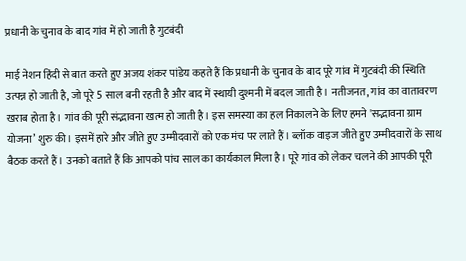प्रधानी के चुनाव के बाद गांव में हो जाती है गुटबंदी

माई नेशन हिंदी से बात करते हुए अजय शंकर पांडेय कहते हैं कि प्रधानी के चुनाव के बाद पूरे गांव में गुटबंदी की स्थिति उत्पन्न हो जाती है, जो पूरे 5 साल बनी रहती है और बाद में स्थायी दुश्मनी में बदल जाती है। नतीजनत, गांव का वातावरण खराब होता है। गांव की पूरी संद्भावना खत्म हो जाती है। इस समस्या का हल निकालने के लिए हमने 'सद्भावना ग्राम योजना’ शुरु की। इसमें हारे और जीते हुए उम्मीदवारों को एक मंच पर लाते हैं। ब्लॉक वाइज जीते हुए उम्मीदवारों के साथ बैठक करते हैं। उनको बताते हैं कि आपको पांच साल का कार्यकाल मिला है। पूरे गांव को लेकर चलने की आपकी पूरी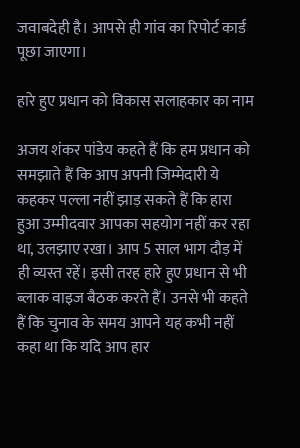जवाबदेही है। आपसे ही गांव का रिपोर्ट कार्ड पूछा जाएगा।

हारे हुए प्रधान को विकास सलाहकार का नाम

अजय शंकर पांडेय कहते हैं कि हम प्रधान को समझाते हैं कि आप अपनी जिम्मेदारी ये कहकर पल्ला नहीं झाड़ सकते हैं कि हारा हुआ उम्मीदवार आपका सहयोग नहीं कर रहा था, उलझाए रखा। आप 5 साल भाग दौड़ में ही व्यस्त रहें। इसी तरह हारे हुए प्रधान से भी ब्लाक वाइज बैठक करते हैं। उनसे भी कहते हैं कि चुनाव के समय आपने यह कभी नहीं कहा था कि यदि आप हार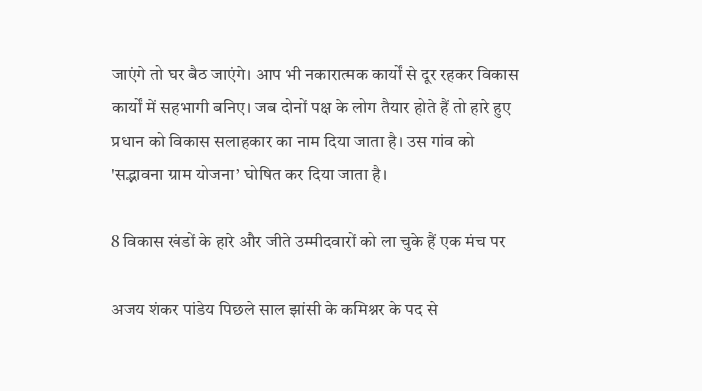जाएंगे तो घर बैठ जाएंगे। आप भी नकारात्मक कार्यों से दूर रहकर विकास कार्यों में सहभागी बनिए। जब दोनों पक्ष के लोग तैयार होते हैं तो हारे हुए प्रधान को विकास सलाहकार का नाम दिया जाता है। उस गांव को 'सद्भावना ग्राम योजना’ घोषित कर दिया जाता है।

8 विकास खंडों के हारे और जीते उम्मीदवारों को ला चुके हैं एक मंच पर

अजय शंकर पांडेय पिछले साल झांसी के कमिश्नर के पद से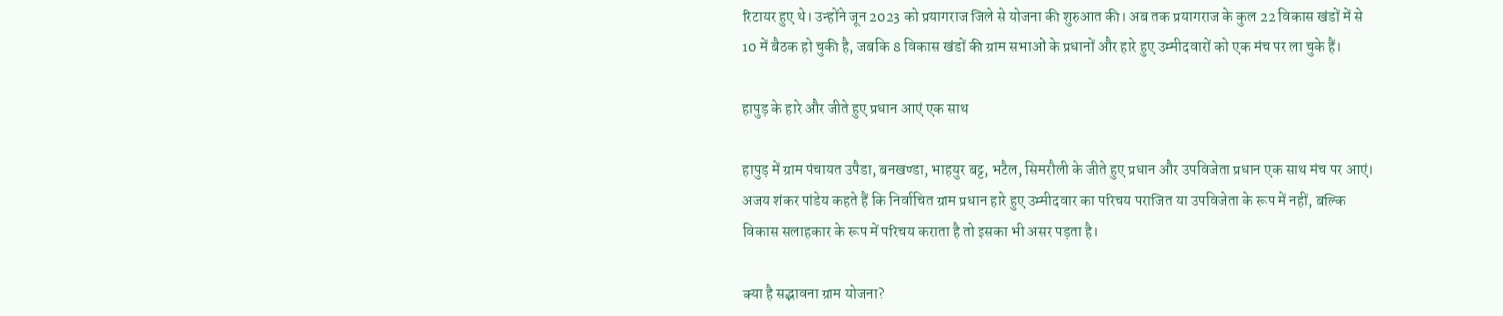रिटायर हुए थे। उन्होंने जून 2023 को प्रयागराज जिले से योजना की शुरुआत की। अब तक प्रयागराज के कुल 22 विकास खंडों में से 10 में बैठक हो चुकी है, जबकि 8 विकास खंडों की ग्राम सभाओं के प्रधानों और हारे हुए उम्मीदवारों को एक मंच पर ला चुके हैं।

हापुड़ के हारे और जीते हुए प्रधान आएं एक साथ

हापुड़ में ग्राम पंचायत उपैडा, बनखण्डा, भाहयुर बट्ट, भटैल, सिमरौली के जीते हुए प्रधान और उपविजेता प्रधान एक साथ मंच पर आएं। अजय शंकर पांडेय कहते हैं कि निर्वाचित ग्राम प्रधान हारे हुए उम्मीदवार का परिचय पराजित या उपविजेता के रूप में नहीं, बल्कि विकास सलाहकार के रूप में परिचय कराता है तो इसका भी असर पड़ता है।

क्या है सद्भावना ग्राम योजना?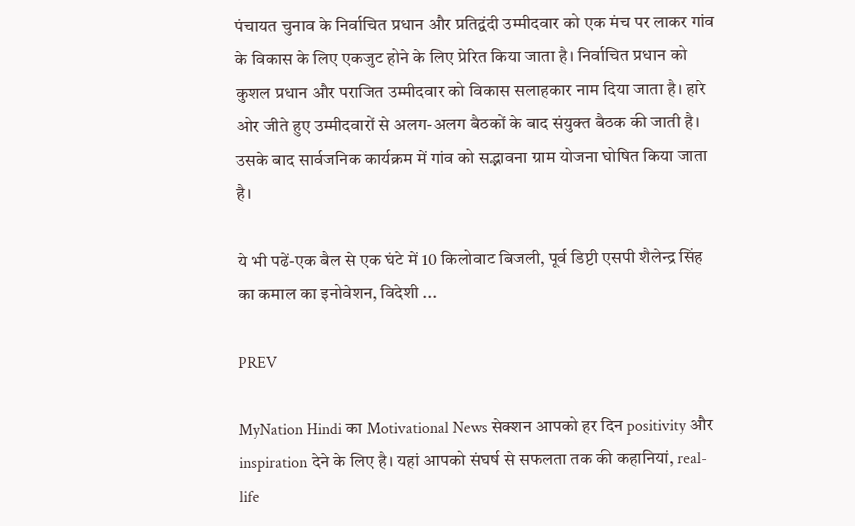पंचायत चुनाव के निर्वाचित प्रधान और प्रतिद्वंदी उम्मीदवार को एक मंच पर लाकर गांव के विकास के लिए एकजुट होने के लिए प्रेरित किया जाता है। निर्वाचित प्रधान को कुशल प्रधान और पराजित उम्मीदवार को विकास सलाहकार नाम दिया जाता है। हारे ओर जीते हुए उम्मीदवारों से अलग-अलग बैठकों के बाद संयुक्त बैठक की जाती है। उसके बाद सार्वजनिक कार्यक्रम में गांव को सद्भावना ग्राम योजना घोषित किया जाता है।

ये भी पढें-एक बैल से एक घंटे में 10 किलोवाट बिजली, पूर्व डिप्टी एसपी शैलेन्द्र सिंह का कमाल का इनोवेशन, विदेशी ...

PREV

MyNation Hindi का Motivational News सेक्शन आपको हर दिन positivity और inspiration देने के लिए है। यहां आपको संघर्ष से सफलता तक की कहानियां, real-life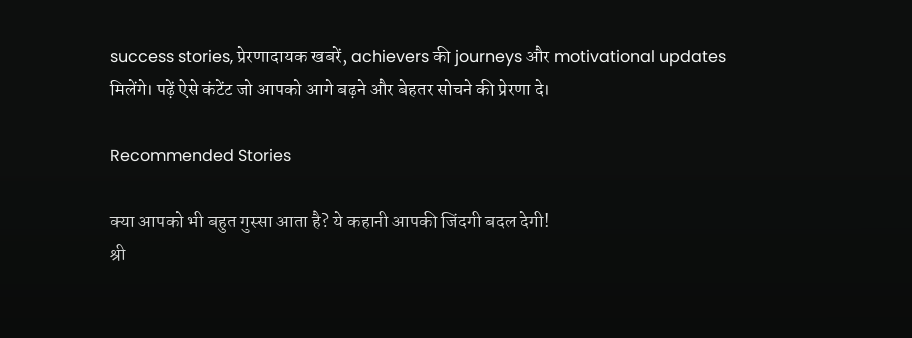success stories, प्रेरणादायक खबरें, achievers की journeys और motivational updates मिलेंगे। पढ़ें ऐसे कंटेंट जो आपको आगे बढ़ने और बेहतर सोचने की प्रेरणा दे।

Recommended Stories

क्या आपको भी बहुत गुस्सा आता है? ये कहानी आपकी जिंदगी बदल देगी!
श्री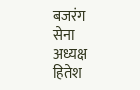बजरंग सेना अध्यक्ष हितेश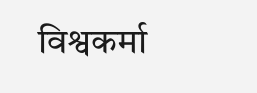विश्वकर्मा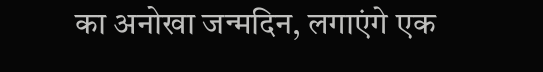का अनोखा जन्मदिन, लगाएंगे एक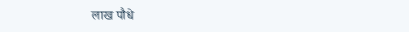लाख पौधे